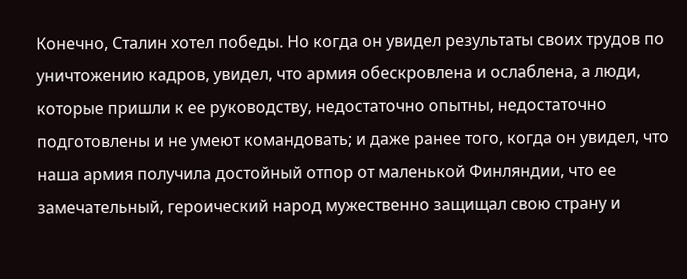Конечно, Сталин хотел победы. Но когда он увидел результаты своих трудов по уничтожению кадров, увидел, что армия обескровлена и ослаблена, а люди, которые пришли к ее руководству, недостаточно опытны, недостаточно подготовлены и не умеют командовать; и даже ранее того, когда он увидел, что наша армия получила достойный отпор от маленькой Финляндии, что ее замечательный, героический народ мужественно защищал свою страну и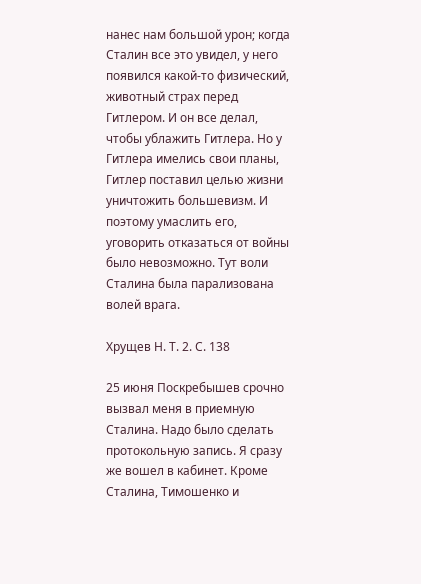нанес нам большой урон; когда Сталин все это увидел, у него появился какой-то физический, животный страх перед Гитлером. И он все делал, чтобы ублажить Гитлера. Но у Гитлера имелись свои планы, Гитлер поставил целью жизни уничтожить большевизм. И поэтому умаслить его, уговорить отказаться от войны было невозможно. Тут воли Сталина была парализована волей врага.

Хрущев Н. Т. 2. С. 138

25 июня Поскребышев срочно вызвал меня в приемную Сталина. Надо было сделать протокольную запись. Я сразу же вошел в кабинет. Кроме Сталина, Тимошенко и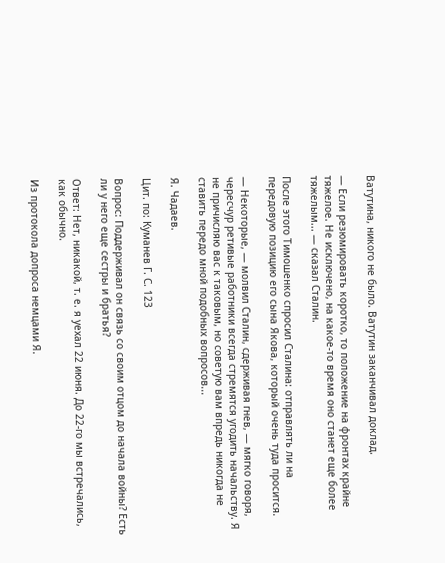Ватутина, никого не было. Ватутин заканчивал доклад.

— Если резюмировать коротко, то положение на фронтах крайне тяжелое. Не исключено, на какое-то время оно станет еще более тяжелым... — сказал Сталин.

После этого Тимошенко спросил Сталина: отправлять ли на передовую позицию его сына Якова, который очень туда просится.

— Некоторые, — молвил Сталин, сдерживая гнев, — мягко говоря, чересчур ретивые работники всегда стремятся угодить начальству. Я не причисляю вас к таковым, но советую вам впредь никогда не ставить передо мной подобных вопросов...

Я. Чадаев.

Цит. по: Куманев Г. С. 123

Вопрос: Поддерживал он связь со своим отцом до начала войны? Есть ли у него еще сестры и братья?

Ответ: Нет, никакой, т. е. я уехал 22 июня. До 22-го мы встречались, как обычно.

Из протокола допроса немцами Я.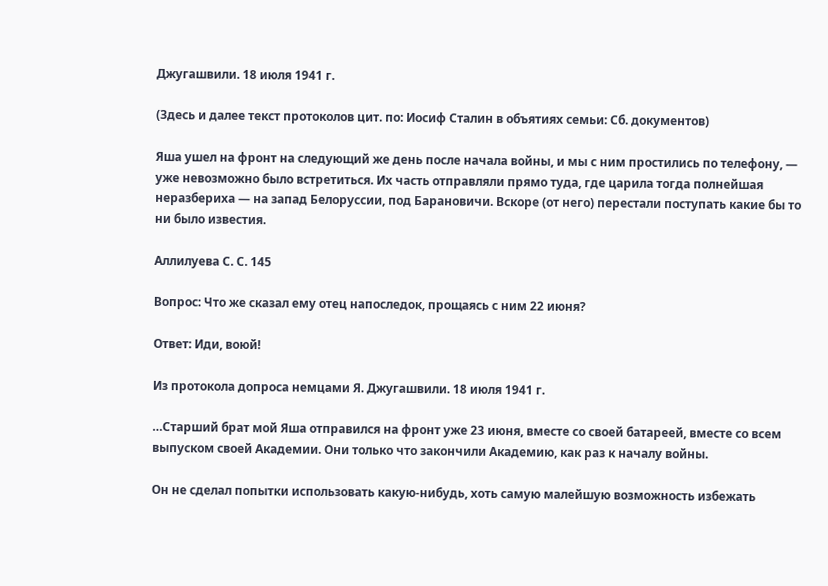Джугашвили. 18 июля 1941 г.

(Здесь и далее текст протоколов цит. по: Иосиф Сталин в объятиях семьи: Сб. документов)

Яша ушел на фронт на следующий же день после начала войны, и мы с ним простились по телефону, — уже невозможно было встретиться. Их часть отправляли прямо туда, где царила тогда полнейшая неразбериха — на запад Белоруссии, под Барановичи. Вскоре (от него) перестали поступать какие бы то ни было известия.

Аллилуева С. С. 145

Вопрос: Что же сказал ему отец напоследок, прощаясь с ним 22 июня?

Ответ: Иди, воюй!

Из протокола допроса немцами Я. Джугашвили. 18 июля 1941 г.

…Старший брат мой Яша отправился на фронт уже 23 июня, вместе со своей батареей, вместе со всем выпуском своей Академии. Они только что закончили Академию, как раз к началу войны.

Он не сделал попытки использовать какую-нибудь, хоть самую малейшую возможность избежать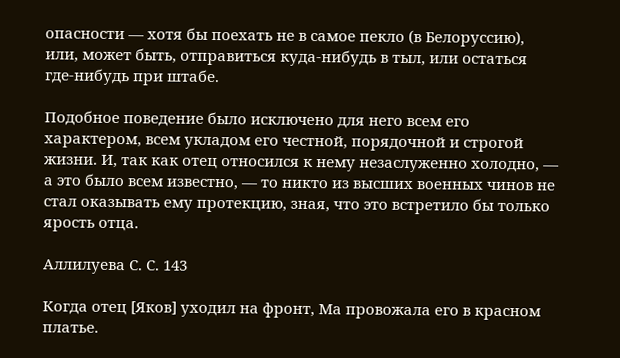опасности — хотя бы поехать не в самое пекло (в Белоруссию), или, может быть, отправиться куда-нибудь в тыл, или остаться где-нибудь при штабе.

Подобное поведение было исключено для него всем его характером, всем укладом его честной, порядочной и строгой жизни. И, так как отец относился к нему незаслуженно холодно, — а это было всем известно, — то никто из высших военных чинов не стал оказывать ему протекцию, зная, что это встретило бы только ярость отца.

Аллилуева С. С. 143

Когда отец [Яков] уходил на фронт, Ма провожала его в красном платье.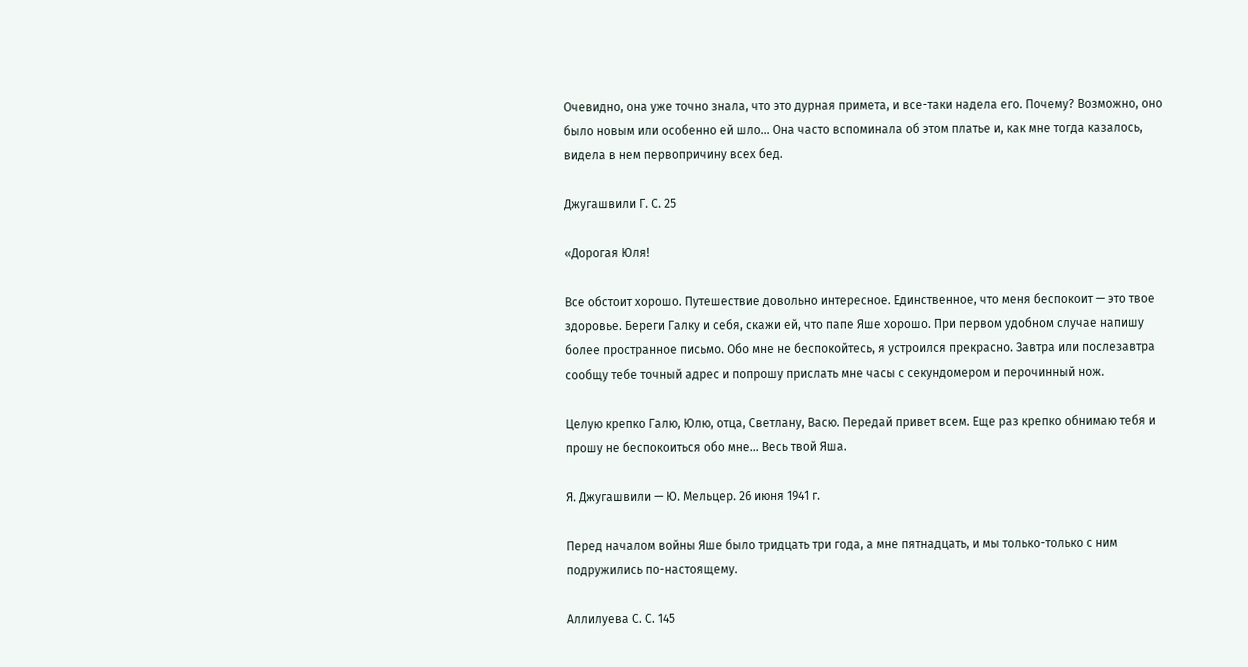Очевидно, она уже точно знала, что это дурная примета, и все-таки надела его. Почему? Возможно, оно было новым или особенно ей шло... Она часто вспоминала об этом платье и, как мне тогда казалось, видела в нем первопричину всех бед.

Джугашвили Г. С. 25

«Дорогая Юля!

Все обстоит хорошо. Путешествие довольно интересное. Единственное, что меня беспокоит — это твое здоровье. Береги Галку и себя, скажи ей, что папе Яше хорошо. При первом удобном случае напишу более пространное письмо. Обо мне не беспокойтесь, я устроился прекрасно. Завтра или послезавтра сообщу тебе точный адрес и попрошу прислать мне часы с секундомером и перочинный нож.

Целую крепко Галю, Юлю, отца, Светлану, Васю. Передай привет всем. Еще раз крепко обнимаю тебя и прошу не беспокоиться обо мне… Весь твой Яша.

Я. Джугашвили — Ю. Мельцер. 26 июня 1941 г.

Перед началом войны Яше было тридцать три года, а мне пятнадцать, и мы только-только с ним подружились по-настоящему.

Аллилуева С. С. 145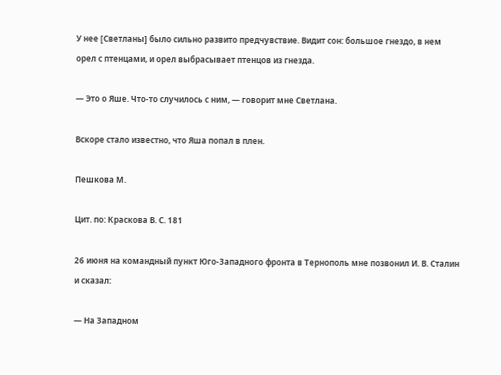У нее [Светланы] было сильно развито предчувствие. Видит сон: большое гнездо, в нем орел с птенцами, и орел выбрасывает птенцов из гнезда.

— Это о Яше. Что-то случилось с ним, — говорит мне Светлана.

Вскоре стало известно, что Яша попал в плен.

Пешкова М.

Цит. по: Краскова В. С. 181

26 июня на командный пункт Юго-Западного фронта в Тернополь мне позвонил И. В. Сталин и сказал:

— На Западном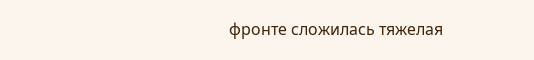фронте сложилась тяжелая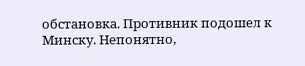обстановка. Противник подошел к Минску. Непонятно,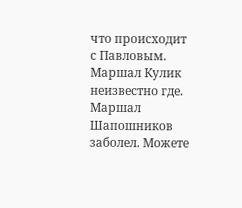что происходит с Павловым. Маршал Кулик неизвестно где. Маршал Шапошников заболел. Можете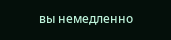вы немедленно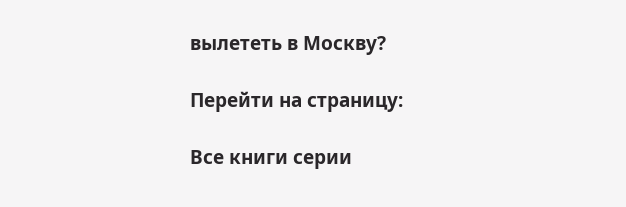вылететь в Москву?

Перейти на страницу:

Все книги серии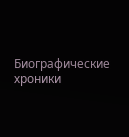Биографические хроники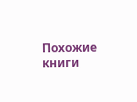Похожие книги